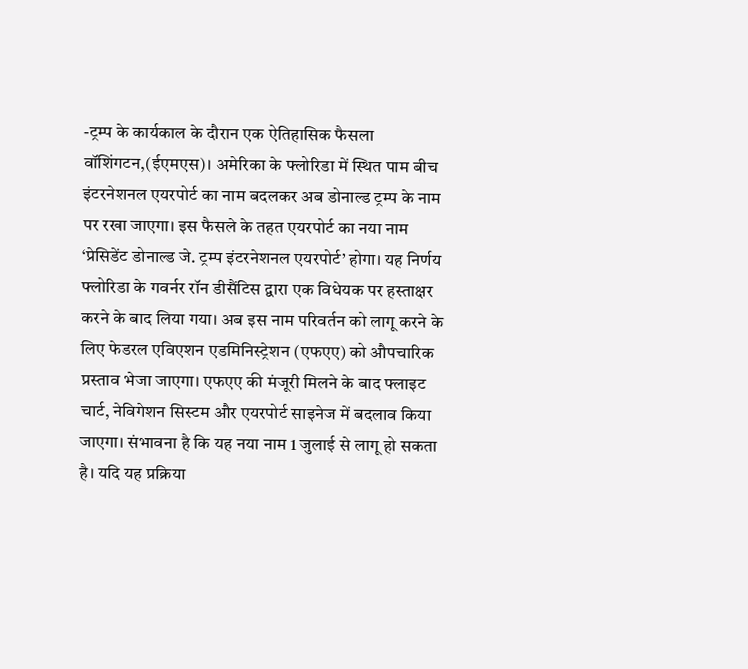-ट्रम्प के कार्यकाल के दौरान एक ऐतिहासिक फैसला वॉशिंगटन,(ईएमएस)। अमेरिका के फ्लोरिडा में स्थित पाम बीच इंटरनेशनल एयरपोर्ट का नाम बदलकर अब डोनाल्ड ट्रम्प के नाम पर रखा जाएगा। इस फैसले के तहत एयरपोर्ट का नया नाम ‘प्रेसिडेंट डोनाल्ड जे. ट्रम्प इंटरनेशनल एयरपोर्ट’ होगा। यह निर्णय फ्लोरिडा के गवर्नर रॉन डीसैंटिस द्वारा एक विधेयक पर हस्ताक्षर करने के बाद लिया गया। अब इस नाम परिवर्तन को लागू करने के लिए फेडरल एविएशन एडमिनिस्ट्रेशन (एफएए) को औपचारिक प्रस्ताव भेजा जाएगा। एफएए की मंजूरी मिलने के बाद फ्लाइट चार्ट, नेविगेशन सिस्टम और एयरपोर्ट साइनेज में बदलाव किया जाएगा। संभावना है कि यह नया नाम 1 जुलाई से लागू हो सकता है। यदि यह प्रक्रिया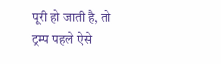पूरी हो जाती है, तो ट्रम्प पहले ऐसे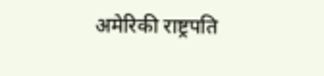अमेरिकी राष्ट्रपति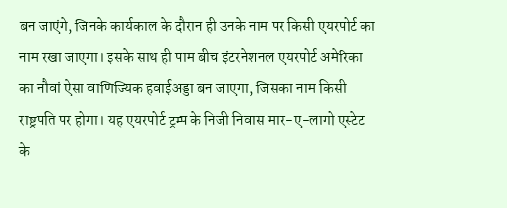बन जाएंगे, जिनके कार्यकाल के दौरान ही उनके नाम पर किसी एयरपोर्ट का नाम रखा जाएगा। इसके साथ ही पाम बीच इंटरनेशनल एयरपोर्ट अमेरिका का नौवां ऐसा वाणिज्यिक हवाईअड्डा बन जाएगा, जिसका नाम किसी राष्ट्रपति पर होगा। यह एयरपोर्ट ट्रम्प के निजी निवास मार-ए-लागो एस्टेट के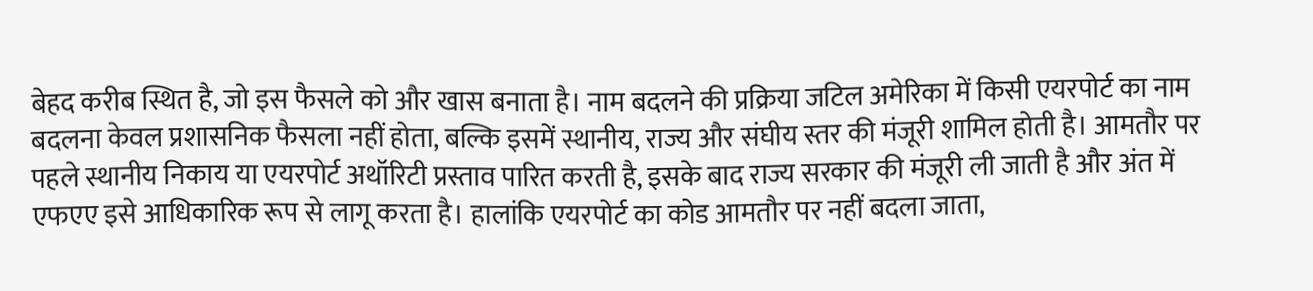बेहद करीब स्थित है, जो इस फैसले को और खास बनाता है। नाम बदलने की प्रक्रिया जटिल अमेरिका में किसी एयरपोर्ट का नाम बदलना केवल प्रशासनिक फैसला नहीं होता, बल्कि इसमें स्थानीय, राज्य और संघीय स्तर की मंजूरी शामिल होती है। आमतौर पर पहले स्थानीय निकाय या एयरपोर्ट अथॉरिटी प्रस्ताव पारित करती है, इसके बाद राज्य सरकार की मंजूरी ली जाती है और अंत में एफएए इसे आधिकारिक रूप से लागू करता है। हालांकि एयरपोर्ट का कोड आमतौर पर नहीं बदला जाता,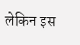लेकिन इस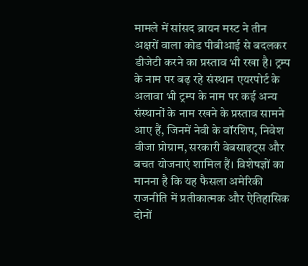मामले में सांसद ब्रायन मस्ट ने तीन अक्षरों वाला कोड पीबीआई से बदलकर डीजेटी करने का प्रस्ताव भी रखा है। ट्रम्प के नाम पर बढ़ रहे संस्थान एयरपोर्ट के अलावा भी ट्रम्प के नाम पर कई अन्य संस्थानों के नाम रखने के प्रस्ताव सामने आए हैं, जिनमें नेवी के वॉरशिप, निवेश वीजा प्रोग्राम, सरकारी वेबसाइट्स और बचत योजनाएं शामिल हैं। विशेषज्ञों का मानना है कि यह फैसला अमेरिकी राजनीति में प्रतीकात्मक और ऐतिहासिक दोनों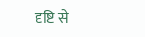दृष्टि से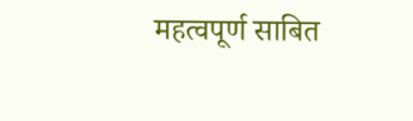महत्वपूर्ण साबित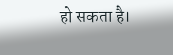हो सकता है।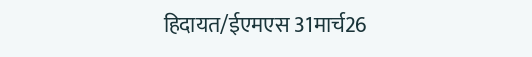हिदायत/ईएमएस 31मार्च26